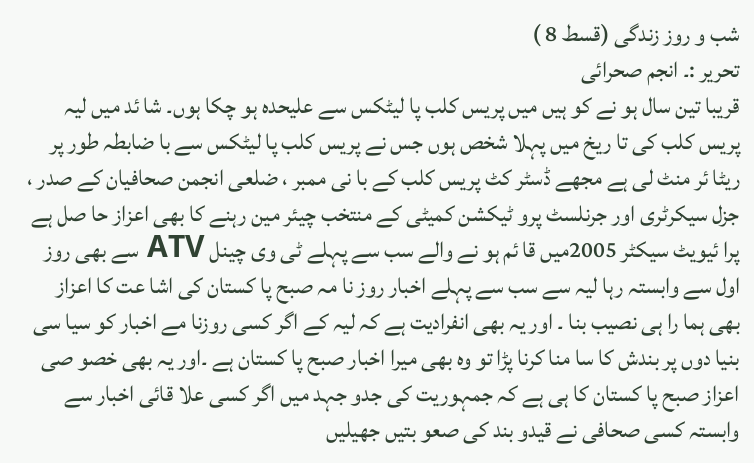شب و روز زندگی (قسط 8 )
تحریر :۔ انجم صحرائی
قریبا تین سال ہو نے کو ہیں میں پریس کلب پا لیٹکس سے علیحدہ ہو چکا ہوں۔ شا ئد میں لیہ پریس کلب کی تا ریخ میں پہلا شخص ہوں جس نے پریس کلب پا لیٹکس سے با ضابطہ طور پر ریٹا ئر منٹ لی ہے مجھے ڈسٹر کٹ پریس کلب کے با نی ممبر ، ضلعی انجمن صحافیان کے صدر ، جزل سیکرٹری اور جرنلسٹ پرو ٹیکشن کمیٹی کے منتخب چیئر مین رہنے کا بھی اعزاز حا صل ہے پرا ئیویٹ سیکٹر 2005میں قا ئم ہو نے والے سب سے پہلے ٹی وی چینل ATV سے بھی روز اول سے وابستہ رہا لیہ سے سب سے پہلے اخبار روز نا مہ صبح پا کستان کی اشا عت کا اعزاز بھی ہما را ہی نصیب بنا ۔ اور یہ بھی انفرادیت ہے کہ لیہ کے اگر کسی روزنا مے اخبار کو سیا سی بنیا دوں پر بندش کا سا منا کرنا پڑا تو وہ بھی میرا اخبار صبح پا کستان ہے ۔اور یہ بھی خصو صی اعزاز صبح پا کستان کا ہی ہے کہ جمہوریت کی جدو جہد میں اگر کسی علا قائی اخبار سے وابستہ کسی صحافی نے قیدو بند کی صعو بتیں جھیلیں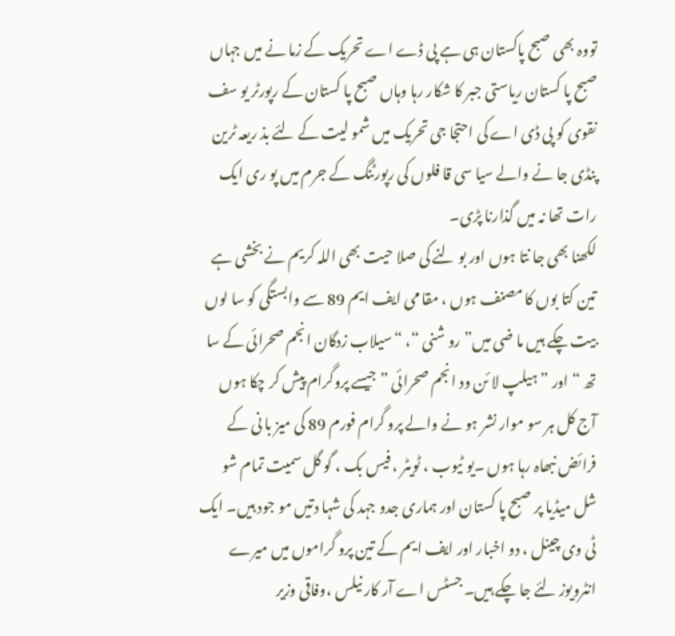تووہ بھی صبح پاکستان ہی ہے پی ڈے اے تحریک کے زما نے میں جہاں صبح پا کستان ریاستی جبر کا شکار رہا وہاں صبح پا کستان کے رپورٹر یو سف نقوی کو پی ڈی اے کی احتجا جی تحریک میں شمو لیت کے لئے بذ ریعہ ٹرین پنڈی جا نے والے سیا سی قا فلوں کی رپورٹنگ کے جرم میں پو ری ایک رات تھا نہ میں گذارنا پڑی۔
لکھنا بھی جا نتا ہوں اور بو لنے کی صلا حیت بھی اللہ کریم نے بخشی ہے تین کتا بوں کا مصنف ہوں ، مقا می ایف ایم 89 سے وابستگی کو سا لوں بیت چکے ہیں ما ضی میں” رو شنی “، “سیلاب زدگان انجم صحرائی کے سا تھ “اور ” ہیلپ لا ئن ود انجم صحرائی ” جیسے پروگرام پیش کر چکا ہوں آج کل ہر سو موار نشر ہو نے والے پرو گرام فورم 89 کی میز با نی کے فرائض نبھاہ رہا ہوں ۔یو ٹیوب ، ٹویٹر ، فیس بک ، گو گل سمیت تمام شو شل میڈیا پر صبح پا کستان اور ہماری جدو جہد کی شہا دتیں مو جود ہیں۔ ایک ٹی وی چینل ، دو اخبار اور ایف ایم کے تین پرو گراموں میں میرے انٹرویوز لئے جا چکے ہیں۔ جسٹس اے آر کار نیلس ،وفاقی وزیر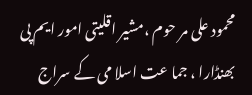محمود علی مر حوم ،مشیر اقلیتی امور ایم پی بھنڈارا ، جما عت اسلا می کے سراج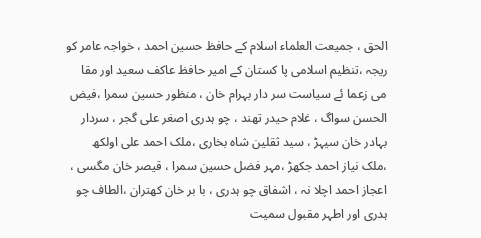الحق ، جمیعت العلماء اسلام کے حافظ حسین احمد ، خواجہ عامر کو ریجہ ،تنظیم اسلامی پا کستان کے امیر حافظ عاکف سعید اور مقا می زعما ئے سیاست سر دار بہرام خان ، منظور حسین سمرا ،فیض الحسن سواگ ، غلام حیدر تھند ، چو ہدری اصغر علی گجر ، سردار بہادر خان سیہڑ ، سید ثقلین شاہ بخاری ،ملک احمد علی اولکھ ،ملک نیاز احمد جکھڑ ،مہر فضل حسین سمرا ، قیصر خان مگسی ، اعجاز احمد اچلا نہ ، اشفاق چو ہدری ، با بر خان کھتران ،الطاف چو ہدری اور اطہر مقبول سمیت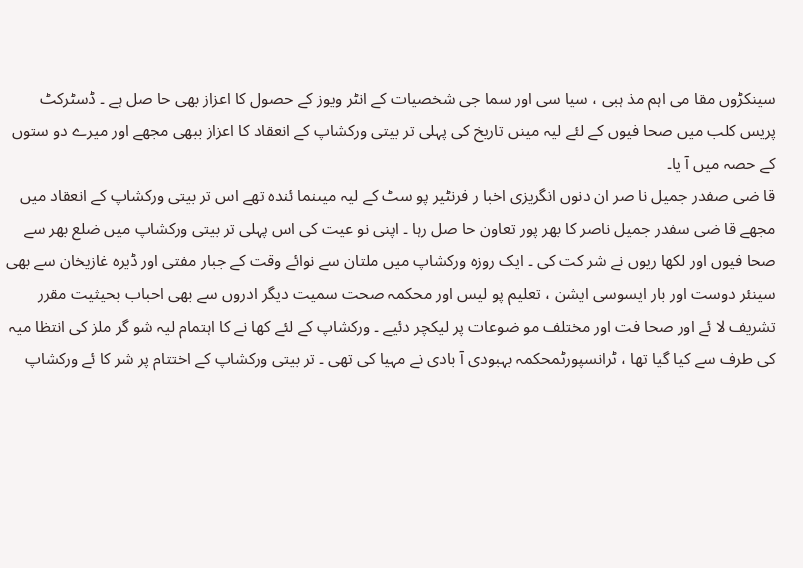سینکڑوں مقا می اہم مذ ہبی ، سیا سی اور سما جی شخصیات کے انٹر ویوز کے حصول کا اعزاز بھی حا صل ہے ۔ ڈسٹرکٹ پریس کلب میں صحا فیوں کے لئے لیہ مینں تاریخ کی پہلی تر بیتی ورکشاپ کے انعقاد کا اعزاز ببھی مجھے اور میرے دو ستوں کے حصہ میں آ یا۔
قا ضی صفدر جمیل نا صر ان دنوں انگریزی اخبا ر فرنٹیر پو سٹ کے لیہ میںنما ئندہ تھے اس تر بیتی ورکشاپ کے انعقاد میں مجھے قا ضی سفدر جمیل ناصر کا بھر پور تعاون حا صل رہا ۔ اپنی نو عیت کی اس پہلی تر بیتی ورکشاپ میں ضلع بھر سے صحا فیوں اور لکھا ریوں نے شر کت کی ۔ ایک روزہ ورکشاپ میں ملتان سے نوائے وقت کے جبار مفتی اور ڈیرہ غازیخان سے بھی سینئر دوست اور بار ایسوسی ایشن ، تعلیم پو لیس اور محکمہ صحت سمیت دیگر ادروں سے بھی احباب بحیثیت مقرر تشریف لا ئے اور صحا فت اور مختلف مو ضوعات پر لیکچر دئیے ۔ ورکشاپ کے لئے کھا نے کا اہتمام لیہ شو گر ملز کی انتظا میہ کی طرف سے کیا گیا تھا ، ٹرانسپورٹمحکمہ بہبودی آ بادی نے مہیا کی تھی ۔ تر بیتی ورکشاپ کے اختتام پر شر کا ئے ورکشاپ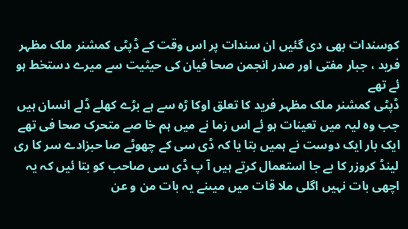کوسندات بھی دی گئیں ان سندات پر اس وقت کے ڈپٹی کمشنر ملک مظہر فرید ، جبار مفتی اور صدر انجمن صحا فیان کی حیثیت سے میرے دستخط ہو ئے تھے
ڈپٹی کمشنر ملک مظہر فرید کا تعلق اوکا ڑہ سے ہے بڑے کھلے ڈلے انسان ہیں جب وہ لیہ میں تعینات ہو ئے اس زما نے میں ہم خا صے متحرک صحا فی تھے ایک بار ایک دوست نے ہمیں بتا یا کہ ڈی سی کے چھوٹے صا حبزادے سر کا ری لینڈ کروزر کا بے جا استعمال کرتے ہیں آ پ ڈی سی صاحب کو بتا ئیں کہ یہ اچھی بات نہیں اگلی ملا قات میں میںنے یہ بات من و عن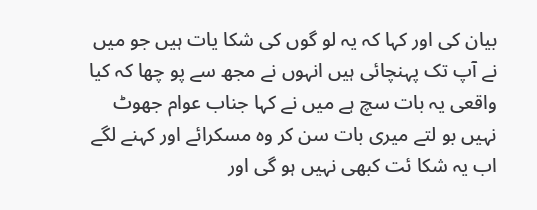بیان کی اور کہا کہ یہ لو گوں کی شکا یات ہیں جو میں نے آپ تک پہنچائی ہیں انہوں نے مجھ سے پو چھا کہ کیا واقعی یہ بات سچ ہے میں نے کہا جناب عوام جھوٹ نہیں بو لتے میری بات سن کر وہ مسکرائے اور کہنے لگے اب یہ شکا ئت کبھی نہیں ہو گی اور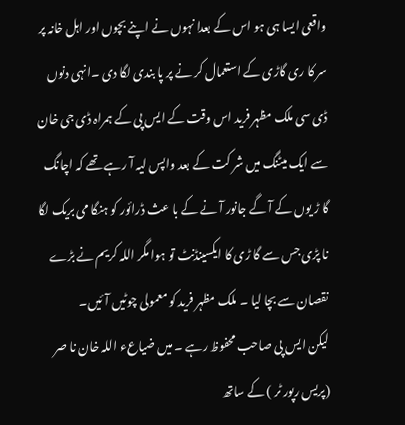واقعی ایسا ہی ہو اس کے بعدا نہوں نے اپنے بچوں اور اہل خانہ پر سر کا ری گاڑی کے استعمال کر نے پر پا بندی لگا دی ۔انہی دنوں ڈی سی ملک مظہر فرید اس وقت کے ایس پی کے ہمراہ ڈی جی خان سے ایک میٹنگ میں شر کت کے بعد واپس لیہ آ رہے تھے کہ اچانگ گا ڑ یوں کے آ گے جانور آ نے کے با عث ڈرائور کو ہنگا می بریک لگا نا پڑی جس سے گا ڑی کا ایکسینڈنٹ تو ہوا مگر اللہ کریم نے بڑے نقصان سے بچا لیا ۔ ملک مظہر فرید کو معمولی چوٹیں آ ئیں۔
لیکن ایس پی صاحب محفوظ رہے ۔ میں ضیاعء اللہ خان نا صر (پریس رپور ٹر ) کے ساتھ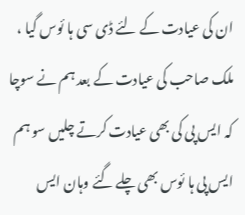ان کی عیادت کے لئے ڈی سی ہا ئوس گیا ، ملک صاحب کی عیادت کے بعد ہم نے سوچا کہ ایس پی کی بھی عیادت کرتے چلیں سو ہم ایس پی ہا ئوس بھی چلے گئے وہان ایس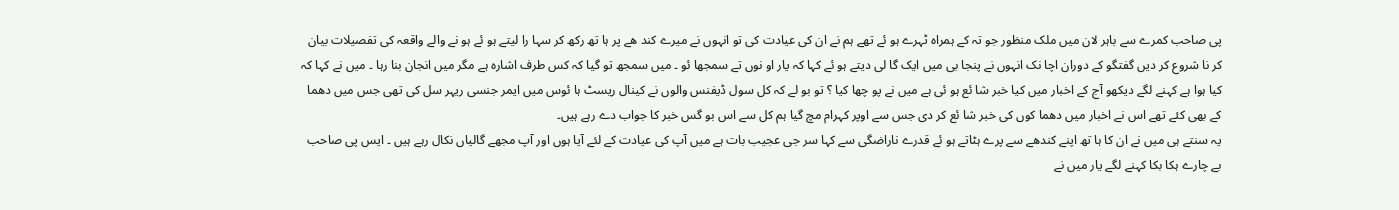پی صاحب کمرے سے باہر لان میں ملک منظور جو تہ کے ہمراہ ٹہرے ہو ئے تھے ہم نے ان کی عیادت کی تو انہوں نے میرے کند ھے پر ہا تھ رکھ کر سہا را لیتے ہو ئے ہو نے والے واقعہ کی تفصیلات بیان کر نا شروع کر دیں گفتگو کے دوران اچا نک انہوں نے پنجا بی میں ایک گا لی دیتے ہو ئے کہا کہ یار او نوں تے سمجھا ئو ۔ میں سمجھ تو گیا کہ کس طرف اشارہ ہے مگر میں انجان بنا رہا ۔ میں نے کہا کہ کیا ہوا ہے کہنے لگے دیکھو آج کے اخبار میں کیا خبر شا ئع ہو ئی ہے میں نے پو چھا کیا ؟ تو بو لے کہ کل سول ڈیفنس والوں نے کینال ریسٹ ہا ئوس میں ایمر جنسی ریہر سل کی تھی جس میں دھما کے بھی کئے تھے اس نے اخبار میں دھما کوں کی خبر شا ئع کر دی جس سے اوپر کہرام مچ گیا ہم کل سے اس بو گس خبر کا جواب دے رہے ہیں۔
یہ سنتے ہی میں نے ان کا ہا تھ اپنے کندھے سے پرے ہٹاتے ہو ئے قدرے ناراضگی سے کہا سر جی عجیب بات ہے میں آپ کی عیادت کے لئے آیا ہوں اور آپ مجھے گالیاں نکال رہے ہیں ۔ ایس پی صاحب بے چارے ہکا بکا کہنے لگے یار میں نے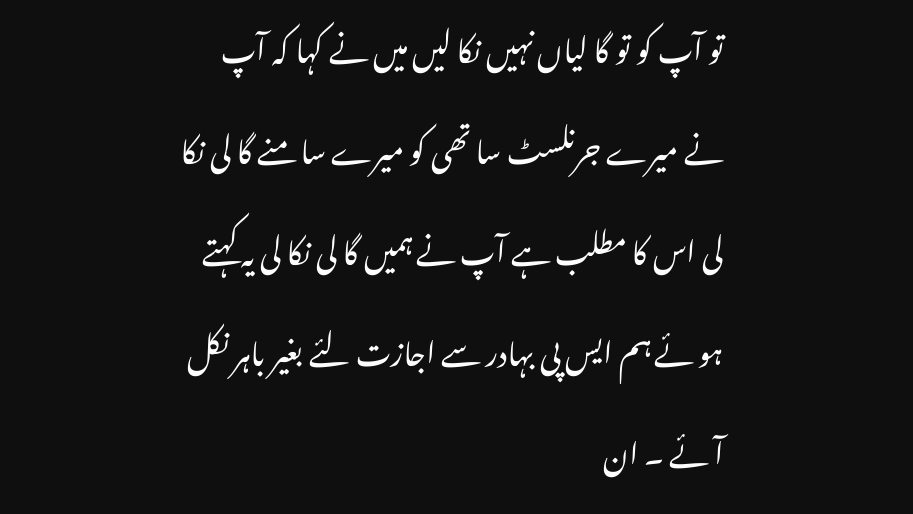تو آپ کو تو گا لیاں نہیں نکا لیں میں نے کہا کہ آپ نے میرے جرنلسٹ سا تھی کو میرے سا منے گا لی نکا لی اس کا مطلب ہے آپ نے ہمیں گا لی نکا لی یہ کہتے ہو ئے ہم ایس پی بہادر سے اجازت لئے بغیر باہر نکل آ ئے ۔ ان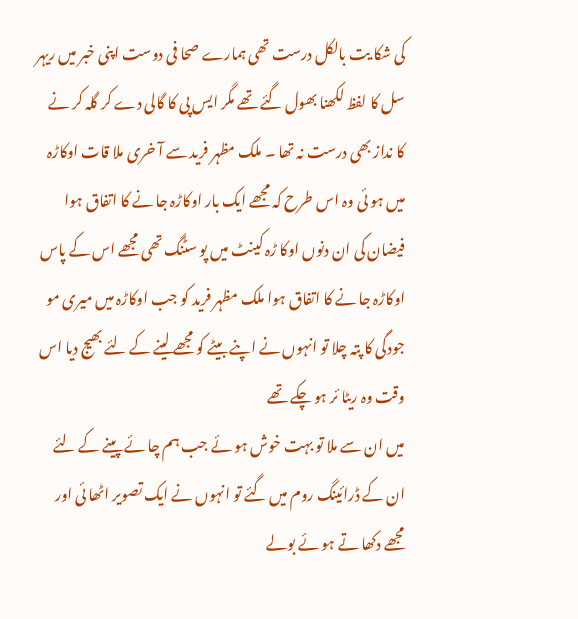کی شکا یت بالکل درست تھی ہمارے صحا فی دوست اپنی خبر میں ریہر سل کا لفظ لکھنا بھول گئے تھے مگر ایس پی کا گالی دے کر گلہ کر نے کا نداز بھی درست نہ تھا ۔ ملک مظہر فرید سے آ خری ملا قات اوکاڑہ میں ہو ئی وہ اس طرح کہ مجھے ایک بار اوکاڑہ جا نے کا اتفاق ہوا فیضان کی ان دنوں اوکا ڑہ کینٹ میں پو سٹنگ تھی مجھے اس کے پاس اوکاڑہ جا نے کا اتفاق ہوا ملک مظہر فرید کو جب اوکاڑہ میں میری مو جودگی کا پتہ چلا تو انہوں نے اپنے بیٹے کو مجھے لینے کے لئے بھیج دیا اس وقت وہ ریٹا ئر ہو چکے تھے
میں ان سے ملا تو بہت خوش ہو ئے جب ہم چا ئے پینے کے لئے ان کے ڈرائینگ روم میں گئے تو انہوں نے ایک تصویر اٹھا ئی اور مجھے دکھا تے ہو ئے بولے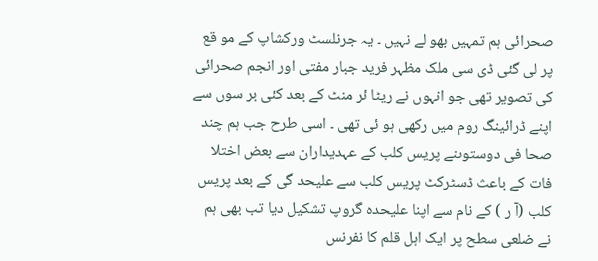صحرائی ہم تمہیں بھو لے نہیں ۔ یہ جرنلسٹ ورکشاپ کے مو قع پر لی گئی ڈی سی ملک مظہر فرید جبار مفتی اور انجم صحرائی کی تصویر تھی جو انہوں نے ریٹا ئر منٹ کے بعد کئی بر سوں سے اپنے ڈرائینگ روم میں رکھی ہو ئی تھی ۔ اسی طرح جب ہم چند صحا فی دوستوںنے پریس کلب کے عہدیداران سے بعض اختلا فات کے باعث ڈسٹرکٹ پریس کلب سے علیحد گی کے بعد پریس کلب (آ ر ) کے نام سے اپنا علیحدہ گروپ تشکیل دیا تب بھی ہم نے ضلعی سطح پر ایک اہل قلم کا نفرنس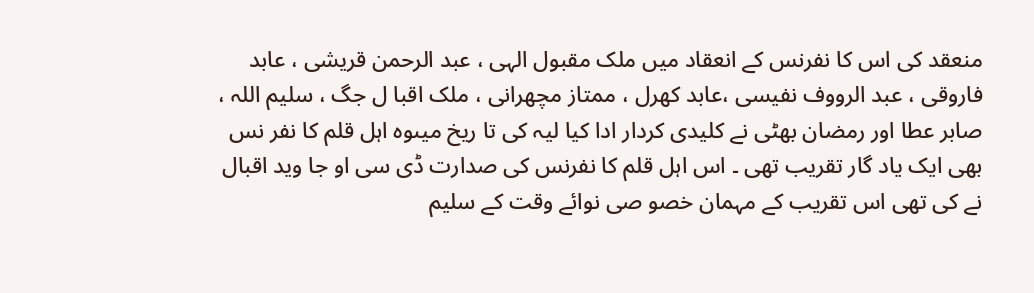منعقد کی اس کا نفرنس کے انعقاد میں ملک مقبول الہی ، عبد الرحمن قریشی ، عابد فاروقی ، عبد الرووف نفیسی ،عابد کھرل ، ممتاز مچھرانی ، ملک اقبا ل جگ ، سلیم اللہ ، صابر عطا اور رمضان بھٹی نے کلیدی کردار ادا کیا لیہ کی تا ریخ میںوہ اہل قلم کا نفر نس بھی ایک یاد گار تقریب تھی ۔ اس اہل قلم کا نفرنس کی صدارت ڈی سی او جا وید اقبال نے کی تھی اس تقریب کے مہمان خصو صی نوائے وقت کے سلیم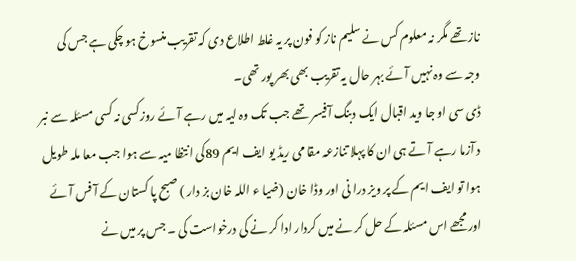ناز تھے مگر نہ معلوم کس نے سلیم ناز کو فون پر یہ غلط اطلاع دی کہ تقریب منسوخ ہو چکی ہے جس کی وجہ سے وہ نہیں آ ئے بہر حال یہ تقریب بھی بھر پور تھی۔
ڈی سی او جا وید اقبال ایک دبنگ آفیسر تھے جب تک وہ لیہ میں رہے آ ئے روزکسی نہ کسی مسئلہ سے نبر د آزما رہے آ تے ہی ان کا پہلا تنازعہ مقا می ریڈ یو ایف ایم 89کی انتظا میہ سے ہوا جب معا ملہ طویل ہوا تو ایف ایم کے پر ویز درا نی اور وڈا خان (ضیا ء اللہ خان بز دار ) صبح پا کستان کے آ فس آ ئے اور مجھے اس مسئلہ کے حل کر نے میں کردار ادا کر نے کی درخواست کی ۔ جس پر میں نے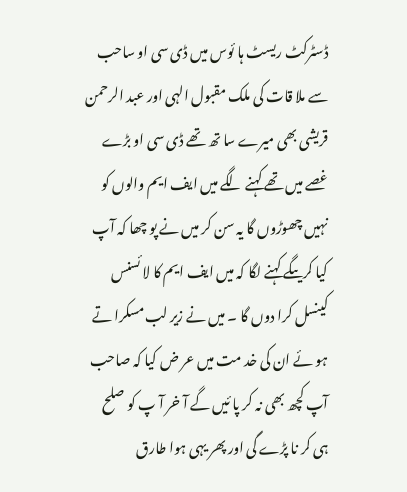ڈسٹرکٹ ریسٹ ہا ئوس میں ڈی سی او ساحب سے ملا قات کی ملک مقبول الہی اور عبد الرحمن قریشی بھی میرے سا تھ تھے ڈی سی او بڑے غصے میں تھے کہنے لگے میں ایف ایم والوں کو نہیں چھوڑوں گا یہ سن کر میں نے پو چھا کہ آپ کیا کریںگے کہنے لگا کہ میں ایف ایم کا لا ئسنس کینسل کرا دوں گا ۔ میں نے زیر لب مسکرا تے ہو ئے ان کی خد مت میں عر ض کیا کہ صاحب آپ کچھ بھی نہ کر پا ئیں گے آ خر آ پ کو صلح ہی کر نا پڑے گی اور پھر یہی ہوا طارق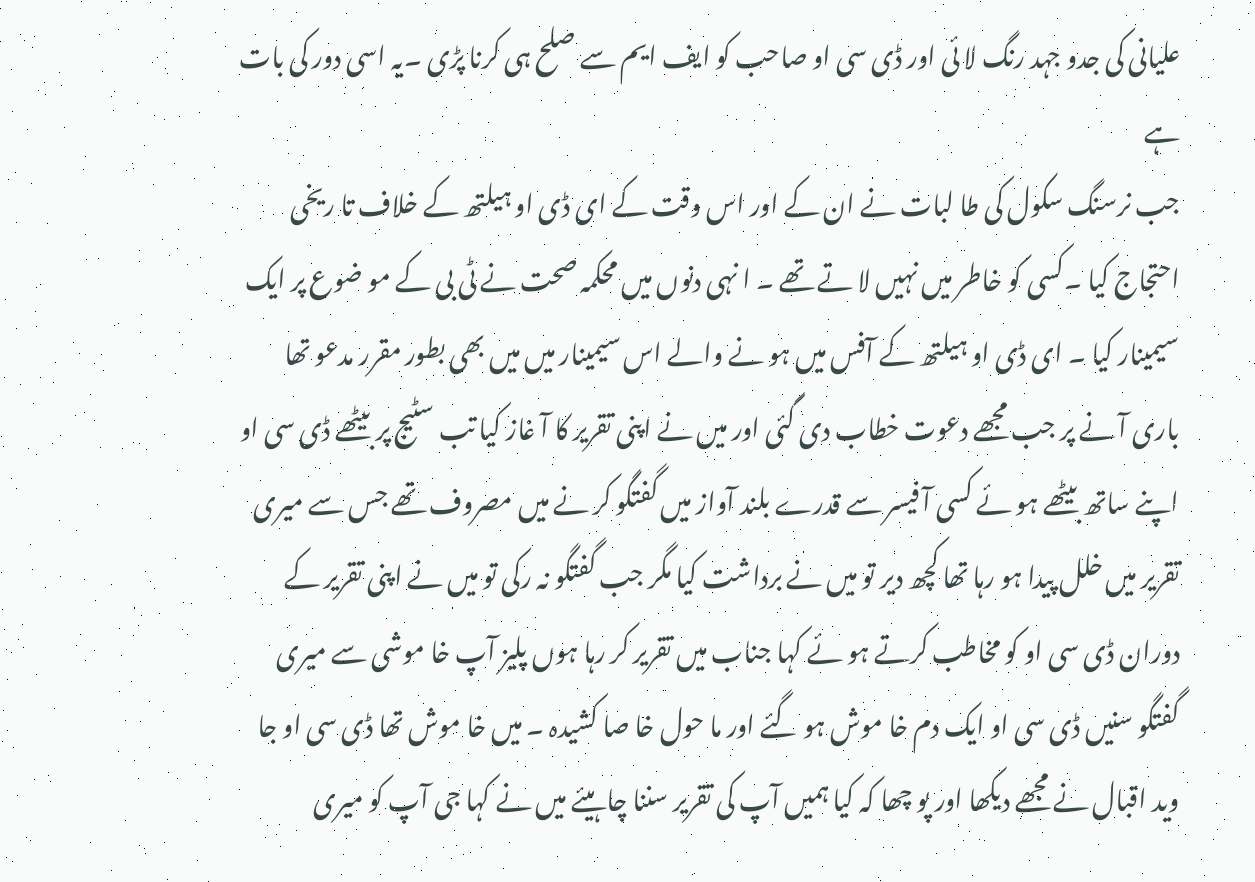علیانی کی جدو جہد رنگ لا ئی اور ڈی سی او صاحب کو ایف ایم سے صلح ہی کرنا پڑی ۔یہ اسی دور کی بات ہے
جب نرسنگ سکول کی طا لبات نے ان کے اور اس وقت کے ای ڈی او ہیلتھ کے خلاف تا ریخی احتجاج کیا ۔کسی کو خاطر میں نہیں لا تے تھے ۔ ا نہی دنوں میں محکمہ صحت نے ٹی بی کے مو ضوع پر ایک سیمینار کیا ۔ ای ڈی او ہیلتھ کے آفس میں ہو نے والے اس سیمینار میں میں بھی بطور مقرر مدعو تھا باری آ نے پر جب مجھے دعوت خطاب دی گئی اور میں نے اپنی تقریر کا آ غاز کیا تب سٹیج پر بیٹھے ڈی سی او اپنے ساتھ بیٹھے ہو ئے کسی آ فیسر سے قدرے بلند آواز میں گفتگو کر نے میں مصروف تھے جس سے میری تقریر میں خلل پیدا ہو رہا تھا کچھ دیر تو میں نے برداشت کیا مگر جب گفتگو نہ رکی تو میں نے اپنی تقریر کے دوران ڈی سی او کو مخاطب کرتے ہو ئے کہا جناب میں تقریر کر رہا ہوں پلیز آپ خا موشی سے میری گفتگو سنیں ڈی سی او ایک دم خا موش ہو گئے اور ما حول خا صا کشیدہ ۔ میں خا موش تھا ڈی سی او جا وید اقبال نے مجھے دیکھا اور پو چھا کہ کیا ہمیں آپ کی تقریر سننا چا ہیئے میں نے کہا جی آپ کو میری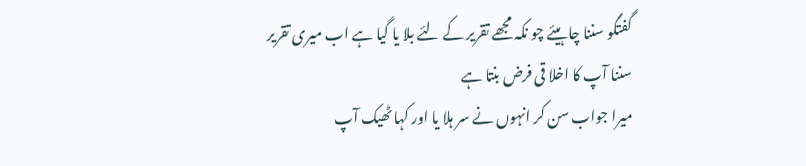گفتگو سننا چا ہیئے چو نکہ مجھے تقریر کے لئے بلا یا گیا ہے اب میری تقریر سننا آپ کا اخلا قی فرض بنتا ہے
میرا جواب سن کر انہوں نے سر ہلا یا اور کہا ٹھیک آپ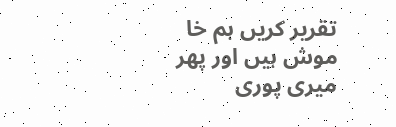تقریر کریں ہم خا موش ہیں اور پھر میری پوری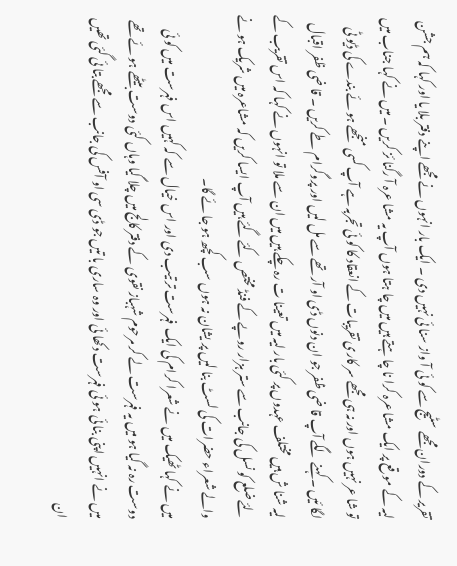تقریر کے دوران مجھے سٹیج سے کو ئی آ واز سنا ئی نہیں دی ۔ ایک بار انہوں نے مجھے اپنے دفتر بلا یا اور کہا کہ ہم جشن لیہ کے مو قع پر ایک مشا عرہ کرا نا چا ہتے ہیں میں چا ہتا ہوں آپ یہ مشا عرہ آ رگنا ئز کریں ۔ میں نے کہا جناب میں تو شا عر نہیں ہوں اور نہ ہی مجھے سر کاری تقریبات کے انعقاد کا کو ئی تجربہ ہے آپ کسی منجھے ہو ئے بندے کی ڈیو ٹی لگا ئیں ۔ کہنے لگے آپ قا ضی ظفر جو ان دنوں ڈی او آر تھے سے مل لیں اور پروگرام طے کریں ۔ قا ضی ظفر اقبال لیہ شنا ش ہیں مختلف عہدوں پر کئی بار لیہ میں تعینا ت رہ چکے ہیں میں ان سے ملا تو انہوں نے کہا کہ اس تقریب کے لئے ضلع کو نسل کی جانب سے ستر ہزار روپے کے فنڈ مختص کئے گئے ہیں آپ ایسا کریں کہ مشاعرہ میں شریک ہو نے والے شعراء حضرات کی لسٹ بنا لیں پر یشان نہ ہوں سب کچھ ہو جا ئے گا۔
میں نے کہا ٹھیک میں نے شعرا کرام کی ایک فہرست تر تیب دی اور اس خیال سے کہ کہیں اس فہرست میں کو ئی دوست رہ نہ گیا ہو میں یہ فہرست لے کر مرحوم شہباز نقوی کے دفتر کالج میں چلا گیا وہاں کئی دوست بیٹھے ہو ئے تھے میں نے انہیں اپنی بنا ئی ہو ئی فہرست دکھا ئی اور وہ ساری با تیں جو ڈی سی او آفس کی جانب سے مجھے بتا ئی گئی تھیں ان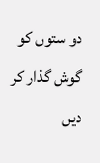دو ستوں کو گوش گذار کر دیں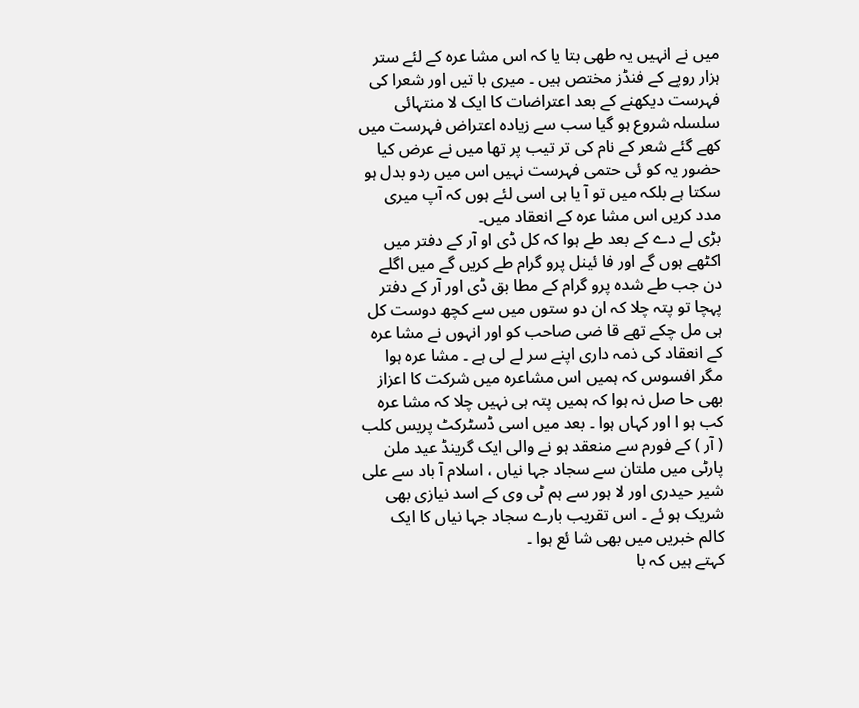میں نے انہیں یہ طھی بتا یا کہ اس مشا عرہ کے لئے ستر ہزار روپے کے فنڈز مختص ہیں ۔ میری با تیں اور شعرا کی فہرست دیکھنے کے بعد اعتراضات کا ایک لا منتہائی سلسلہ شروع ہو گیا سب سے زیادہ اعتراض فہرست میں کھے گئے شعر کے نام کی تر تیب پر تھا میں نے عرض کیا حضور یہ کو ئی حتمی فہرست نہیں اس میں ردو بدل ہو سکتا ہے بلکہ میں تو آ یا ہی اسی لئے ہوں کہ آپ میری مدد کریں اس مشا عرہ کے انعقاد میں۔
بڑی لے دے کے بعد طے ہوا کہ کل ڈی او آر کے دفتر میں اکٹھے ہوں گے اور فا ئینل پرو گرام طے کریں گے میں اگلے دن جب طے شدہ پرو گرام کے مطا بق ڈی اور آر کے دفتر پہچا تو پتہ چلا کہ ان دو ستوں میں سے کچھ دوست کل ہی مل چکے تھے قا ضی صاحب کو اور انہوں نے مشا عرہ کے انعقاد کی ذمہ داری اپنے سر لے لی ہے ۔ مشا عرہ ہوا مگر افسوس کہ ہمیں اس مشاعرہ میں شرکت کا اعزاز بھی حا صل نہ ہوا کہ ہمیں پتہ ہی نہیں چلا کہ مشا عرہ کب ہو ا اور کہاں ہوا ۔ بعد میں اسی ڈسٹرکٹ پریس کلب ( آر ) کے فورم سے منعقد ہو نے والی ایک گرینڈ عید ملن پارٹی میں ملتان سے سجاد جہا نیاں ، اسلام آ باد سے علی شیر حیدری اور لا ہور سے ہم ٹی وی کے اسد نیازی بھی شریک ہو ئے ۔ اس تقریب بارے سجاد جہا نیاں کا ایک کالم خبریں میں بھی شا ئع ہوا ۔
کہتے ہیں کہ با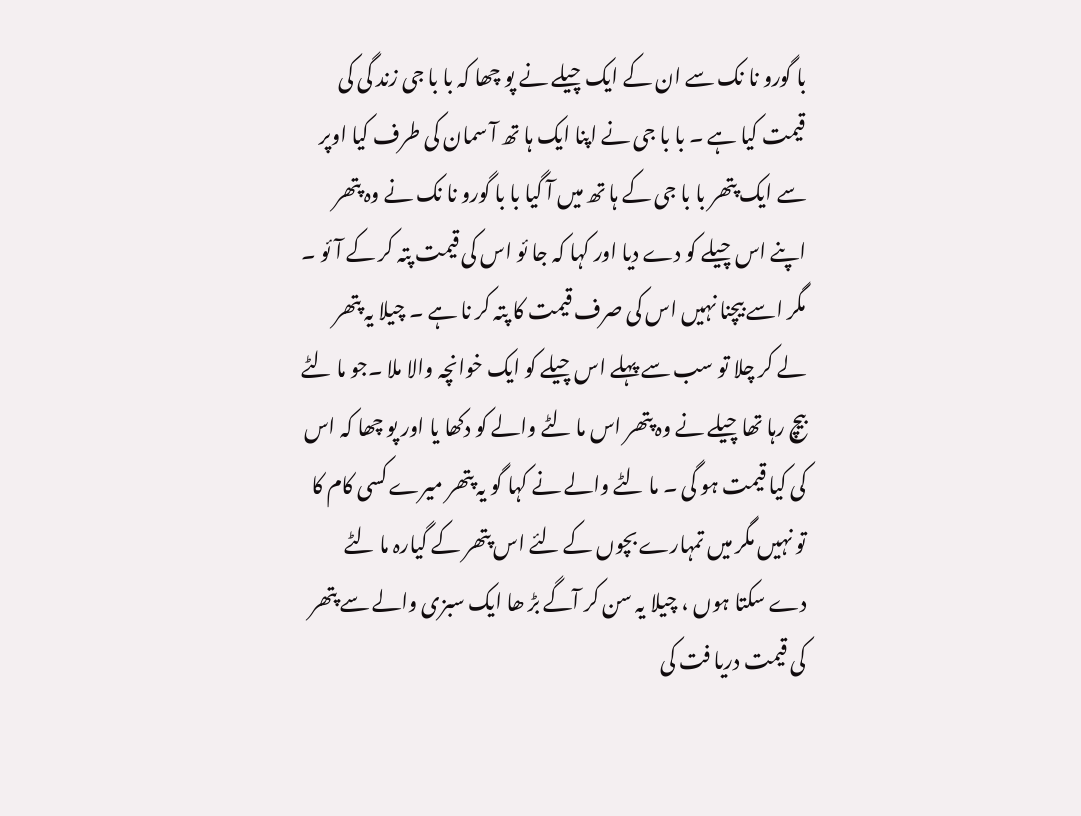با گورو نا نک سے ان کے ایک چیلے نے پو چھا کہ با با جی زند گی کی قیمت کیا ہے ۔ با با جی نے اپنا ایک ہا تھ آ سمان کی طرف کیا اوپر سے ایک پتھر با با جی کے ہا تھ میں آ گیا با با گورو نا نک نے وہ پتھر اپنے اس چیلے کو دے دیا اور کہا کہ جا ئو اس کی قیمت پتہ کر کے آ ئو ۔ مگر اسے بیچنا نہیں اس کی صرف قیمت کا پتہ کر نا ہے ۔ چیلا یہ پتھر لے کر چلا تو سب سے پہلے اس چیلے کو ایک خوانچہ والا ملا ۔جو ما لٹے بیچ رہا تھا چیلے نے وہ پتھر اس ما لٹے والے کو دکھا یا اور پو چھا کہ اس کی کیا قیمت ہو گی ۔ ما لٹے والے نے کہا گو یہ پتھر میرے کسی کام کا تو نہیں مگر میں تمہارے بچوں کے لئے اس پتھر کے گیارہ ما لٹے دے سکتا ہوں ، چیلا یہ سن کر آگے بڑ ھا ایک سبزی والے سے پتھر کی قیمت دریا فت کی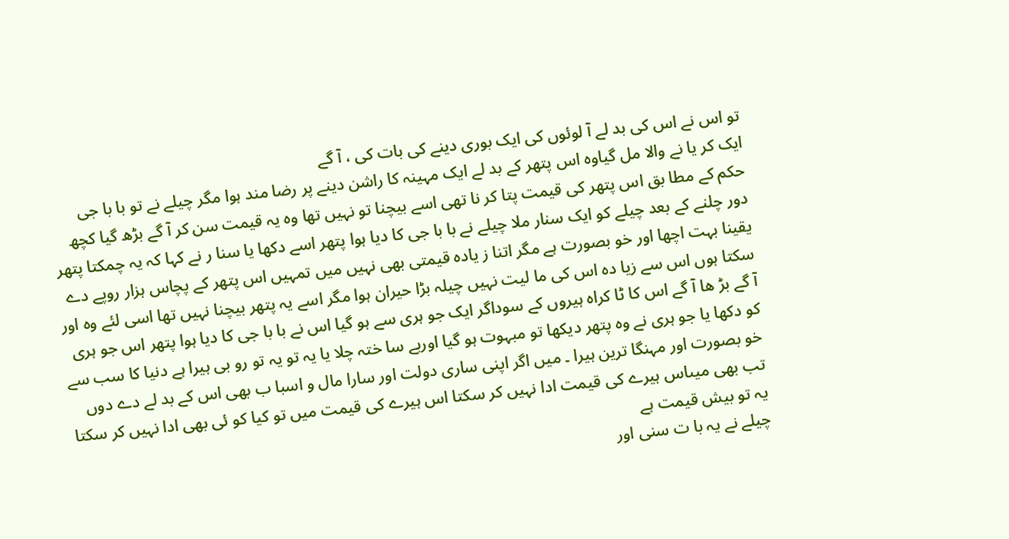تو اس نے اس کی بد لے آ لوئوں کی ایک بوری دینے کی بات کی ، آ گے
ایک کر یا نے والا مل گیاوہ اس پتھر کے بد لے ایک مہینہ کا راشن دینے پر رضا مند ہوا مگر چیلے نے تو با با جی حکم کے مطا بق اس پتھر کی قیمت پتا کر نا تھی اسے بیچنا تو نہیں تھا وہ یہ قیمت سن کر آ گے بڑھ گیا کچھ دور چلنے کے بعد چیلے کو ایک سنار ملا چیلے نے با با جی کا دیا ہوا پتھر اسے دکھا یا سنا ر نے کہا کہ یہ چمکتا پتھر یقینا بہت اچھا اور خو بصورت ہے مگر اتنا ز یادہ قیمتی بھی نہیں میں تمہیں اس پتھر کے پچاس ہزار روپے دے سکتا ہوں اس سے زیا دہ اس کی ما لیت نہیں چیلہ بڑا حیران ہوا مگر اسے یہ پتھر بیچنا نہیں تھا اسی لئے وہ اور آ گے بڑ ھا آ گے اس کا ٹا کراہ ہیروں کے سوداگر ایک جو ہری سے ہو گیا اس نے با با جی کا دیا ہوا پتھر اس جو ہری کو دکھا یا جو ہری نے وہ پتھر دیکھا تو مبہوت ہو گیا اوربے سا ختہ چلا یا یہ تو یہ تو رو بی ہیرا ہے دنیا کا سب سے خو بصورت اور مہنگا ترین ہیرا ۔ میں اگر اپنی ساری دولت اور سارا مال و اسبا ب بھی اس کے بد لے دے دوں تب بھی میںاس ہیرے کی قیمت ادا نہیں کر سکتا اس ہیرے کی قیمت میں تو کیا کو ئی بھی ادا نہیں کر سکتا یہ تو بیش قیمت ہے
چیلے نے یہ با ت سنی اور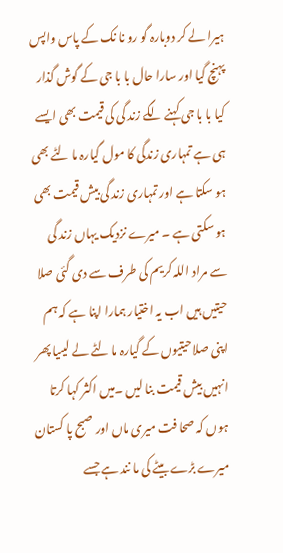ہیرا لے کر دوبارہ گو رو نا نک کے پاس واپس پہنچ گیا اور سارا حال با با جی کے گوش گذار کیا با با جی کہنے لگے زند گی کی قیمت بھی ایسے ہی ہے تمہاری زندگی کا مول گیارہ ما لٹے بھی ہو سکتا ہے اور تمہاری زند گی بیش قیمت بھی ہو سکتی ہے ۔ میرے نزدیک یہاں زند گی سے مراد اللہ کریم کی طرف سے دی گئی صلا حیتیں ہیں اب یہ اختیار ہمارا اپنا ہے کہ ہم اپنی صلاحیتیوں کے گیارہ ما لٹے لے لیںیا پھر انہیں بیش قیمت بنا لیں ۔میں اکثر کہا کرتا ہوں کہ صحا فت میری ماں اور صبح پا کستان میرے بڑے بیٹے کی ما نند ہے جسے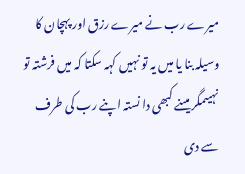میرے رب نے میرے رزق اور پہچان کا وسیلہ بنا یا میں یہ تو نہیں کہہ سکتا کہ میں فرشتہ تو نہیںمگر میںنے کبھی دا نستہ اپنے رب کی طرف سے دی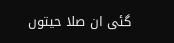گئی ان صلا حیتوں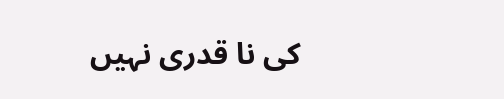کی نا قدری نہیں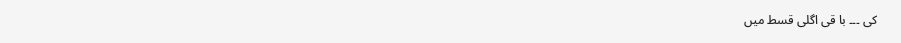کی ۔۔۔ با قی اگلی قسط میں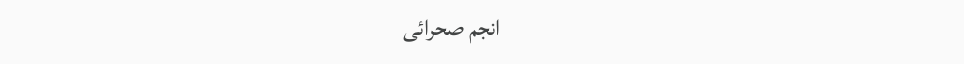انجم صحرائی